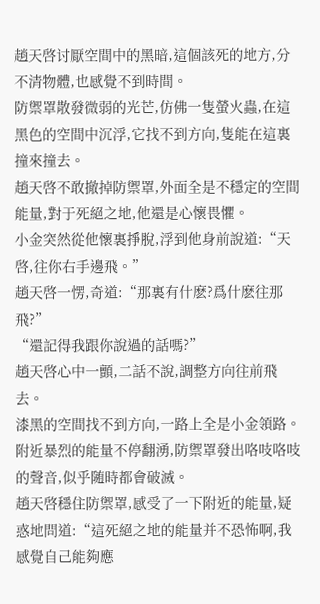趙天啓讨厭空間中的黑暗,這個該死的地方,分不清物體,也感覺不到時間。
防禦罩散發微弱的光芒,仿佛一隻螢火蟲,在這黑色的空間中沉浮,它找不到方向,隻能在這裏撞來撞去。
趙天啓不敢撤掉防禦罩,外面全是不穩定的空間能量,對于死絕之地,他還是心懷畏懼。
小金突然從他懷裏掙脫,浮到他身前說道:“天啓,往你右手邊飛。”
趙天啓一愣,奇道:“那裏有什麽?爲什麽往那飛?”
“還記得我跟你說過的話嗎?”
趙天啓心中一顫,二話不說,調整方向往前飛去。
漆黑的空間找不到方向,一路上全是小金領路。
附近暴烈的能量不停翻湧,防禦罩發出咯吱咯吱的聲音,似乎随時都會破滅。
趙天啓穩住防禦罩,感受了一下附近的能量,疑惑地問道:“這死絕之地的能量并不恐怖啊,我感覺自己能夠應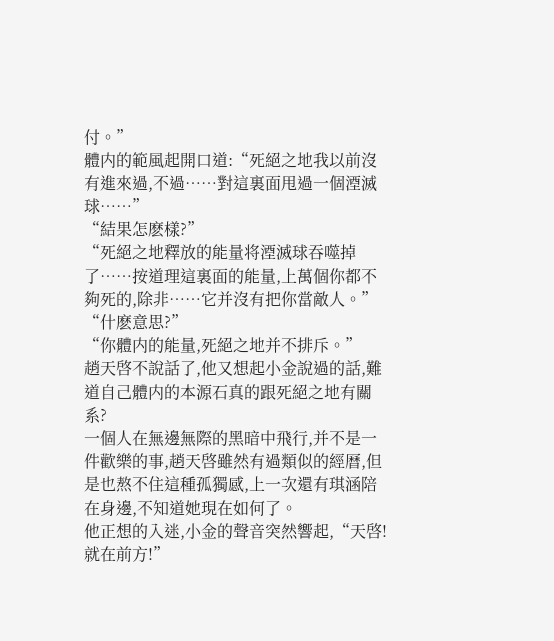付。”
體内的範風起開口道:“死絕之地我以前沒有進來過,不過……對這裏面甩過一個湮滅球……”
“結果怎麽樣?”
“死絕之地釋放的能量将湮滅球吞噬掉了……按道理這裏面的能量,上萬個你都不夠死的,除非……它并沒有把你當敵人。”
“什麽意思?”
“你體内的能量,死絕之地并不排斥。”
趙天啓不說話了,他又想起小金說過的話,難道自己體内的本源石真的跟死絕之地有關系?
一個人在無邊無際的黑暗中飛行,并不是一件歡樂的事,趙天啓雖然有過類似的經曆,但是也熬不住這種孤獨感,上一次還有琪涵陪在身邊,不知道她現在如何了。
他正想的入迷,小金的聲音突然響起,“天啓!就在前方!”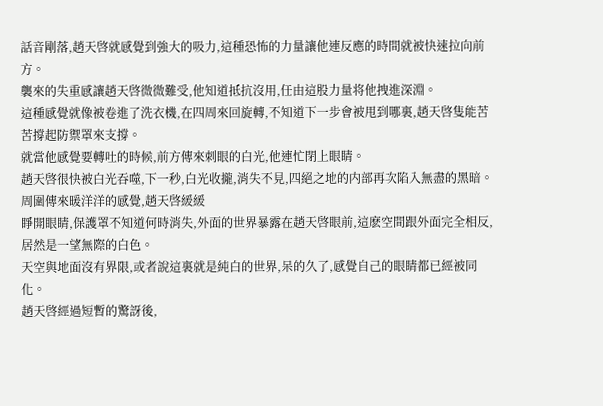話音剛落,趙天啓就感覺到強大的吸力,這種恐怖的力量讓他連反應的時間就被快速拉向前方。
襲來的失重感讓趙天啓微微難受,他知道抵抗沒用,任由這股力量将他拽進深淵。
這種感覺就像被卷進了洗衣機,在四周來回旋轉,不知道下一步會被甩到哪裏,趙天啓隻能苦苦撐起防禦罩來支撐。
就當他感覺要轉吐的時候,前方傳來刺眼的白光,他連忙閉上眼睛。
趙天啓很快被白光吞噬,下一秒,白光收攏,消失不見,四絕之地的内部再次陷入無盡的黑暗。
周圍傳來暖洋洋的感覺,趙天啓緩緩
睜開眼睛,保護罩不知道何時消失,外面的世界暴露在趙天啓眼前,這麽空間跟外面完全相反,居然是一望無際的白色。
天空與地面沒有界限,或者說這裏就是純白的世界,呆的久了,感覺自己的眼睛都已經被同化。
趙天啓經過短暫的驚訝後,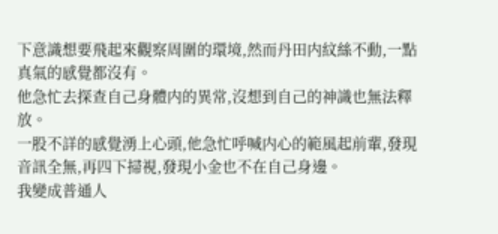下意識想要飛起來觀察周圍的環境,然而丹田内紋絲不動,一點真氣的感覺都沒有。
他急忙去探查自己身體内的異常,沒想到自己的神識也無法釋放。
一股不詳的感覺湧上心頭,他急忙呼喊内心的範風起前輩,發現音訊全無,再四下掃視,發現小金也不在自己身邊。
我變成普通人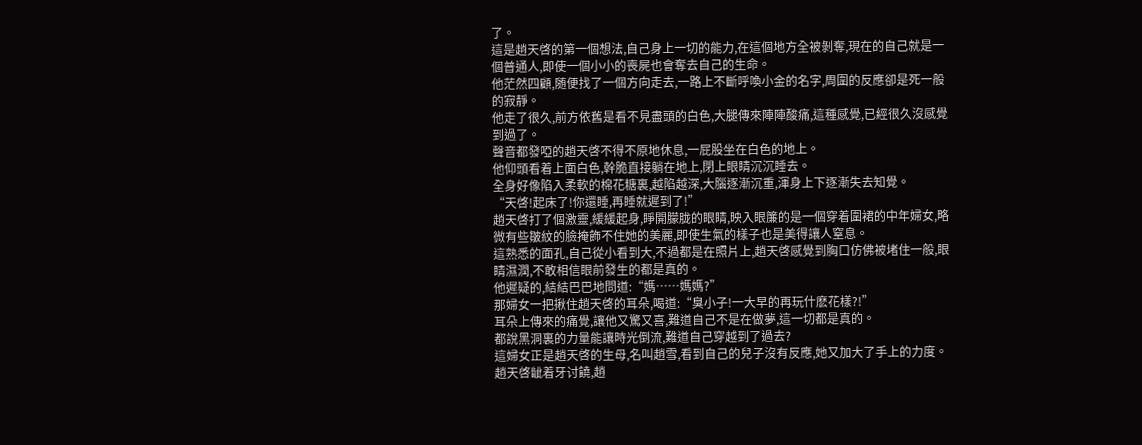了。
這是趙天啓的第一個想法,自己身上一切的能力,在這個地方全被剝奪,現在的自己就是一個普通人,即使一個小小的喪屍也會奪去自己的生命。
他茫然四顧,随便找了一個方向走去,一路上不斷呼喚小金的名字,周圍的反應卻是死一般的寂靜。
他走了很久,前方依舊是看不見盡頭的白色,大腿傳來陣陣酸痛,這種感覺,已經很久沒感覺到過了。
聲音都發啞的趙天啓不得不原地休息,一屁股坐在白色的地上。
他仰頭看着上面白色,幹脆直接躺在地上,閉上眼睛沉沉睡去。
全身好像陷入柔軟的棉花糖裏,越陷越深,大腦逐漸沉重,渾身上下逐漸失去知覺。
“天啓!起床了!你還睡,再睡就遲到了!”
趙天啓打了個激靈,緩緩起身,睜開朦胧的眼睛,映入眼簾的是一個穿着圍裙的中年婦女,略微有些皺紋的臉掩飾不住她的美麗,即使生氣的樣子也是美得讓人窒息。
這熟悉的面孔,自己從小看到大,不過都是在照片上,趙天啓感覺到胸口仿佛被堵住一般,眼睛濕潤,不敢相信眼前發生的都是真的。
他遲疑的,結結巴巴地問道:“媽……媽媽?”
那婦女一把揪住趙天啓的耳朵,喝道:“臭小子!一大早的再玩什麽花樣?!”
耳朵上傳來的痛覺,讓他又驚又喜,難道自己不是在做夢,這一切都是真的。
都說黑洞裏的力量能讓時光倒流,難道自己穿越到了過去?
這婦女正是趙天啓的生母,名叫趙雪,看到自己的兒子沒有反應,她又加大了手上的力度。
趙天啓龇着牙讨饒,趙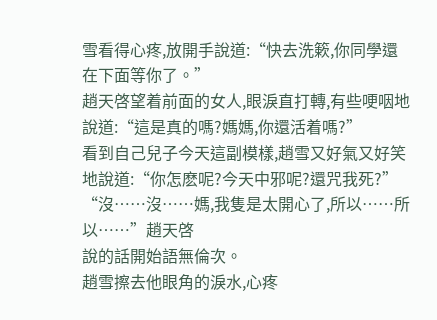雪看得心疼,放開手說道:“快去洗簌,你同學還在下面等你了。”
趙天啓望着前面的女人,眼淚直打轉,有些哽咽地說道:“這是真的嗎?媽媽,你還活着嗎?”
看到自己兒子今天這副模樣,趙雪又好氣又好笑地說道:“你怎麽呢?今天中邪呢?還咒我死?”
“沒……沒……媽,我隻是太開心了,所以……所以……”趙天啓
說的話開始語無倫次。
趙雪擦去他眼角的淚水,心疼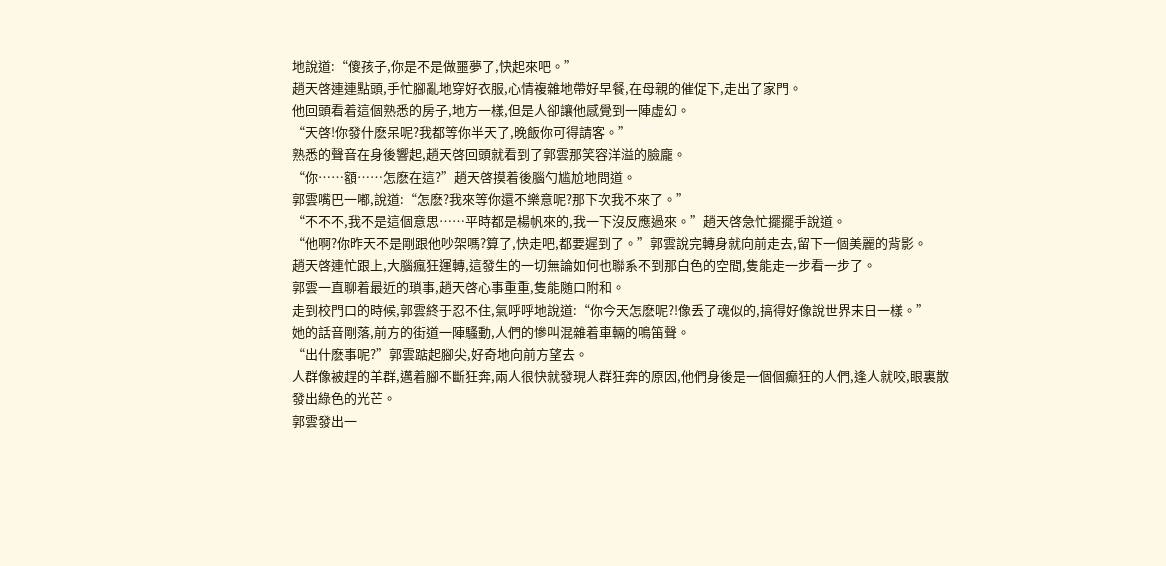地說道:“傻孩子,你是不是做噩夢了,快起來吧。”
趙天啓連連點頭,手忙腳亂地穿好衣服,心情複雜地帶好早餐,在母親的催促下,走出了家門。
他回頭看着這個熟悉的房子,地方一樣,但是人卻讓他感覺到一陣虛幻。
“天啓!你發什麽呆呢?我都等你半天了,晚飯你可得請客。”
熟悉的聲音在身後響起,趙天啓回頭就看到了郭雲那笑容洋溢的臉龐。
“你……額……怎麽在這?”趙天啓摸着後腦勺尴尬地問道。
郭雲嘴巴一嘟,說道:“怎麽?我來等你還不樂意呢?那下次我不來了。”
“不不不,我不是這個意思……平時都是楊帆來的,我一下沒反應過來。”趙天啓急忙擺擺手說道。
“他啊?你昨天不是剛跟他吵架嗎?算了,快走吧,都要遲到了。”郭雲說完轉身就向前走去,留下一個美麗的背影。
趙天啓連忙跟上,大腦瘋狂運轉,這發生的一切無論如何也聯系不到那白色的空間,隻能走一步看一步了。
郭雲一直聊着最近的瑣事,趙天啓心事重重,隻能随口附和。
走到校門口的時候,郭雲終于忍不住,氣呼呼地說道:“你今天怎麽呢?!像丢了魂似的,搞得好像說世界末日一樣。”
她的話音剛落,前方的街道一陣騷動,人們的慘叫混雜着車輛的鳴笛聲。
“出什麽事呢?”郭雲踮起腳尖,好奇地向前方望去。
人群像被趕的羊群,邁着腳不斷狂奔,兩人很快就發現人群狂奔的原因,他們身後是一個個癫狂的人們,逢人就咬,眼裏散發出綠色的光芒。
郭雲發出一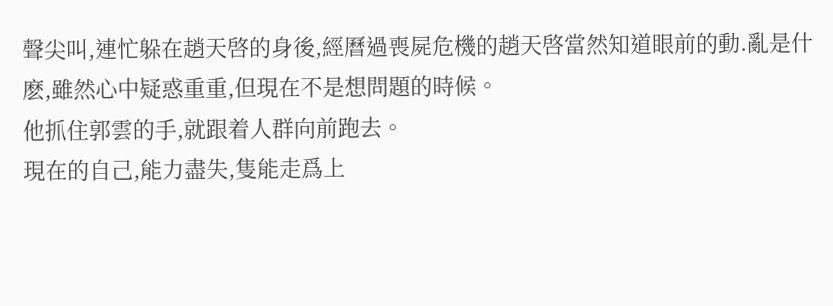聲尖叫,連忙躲在趙天啓的身後,經曆過喪屍危機的趙天啓當然知道眼前的動.亂是什麽,雖然心中疑惑重重,但現在不是想問題的時候。
他抓住郭雲的手,就跟着人群向前跑去。
現在的自己,能力盡失,隻能走爲上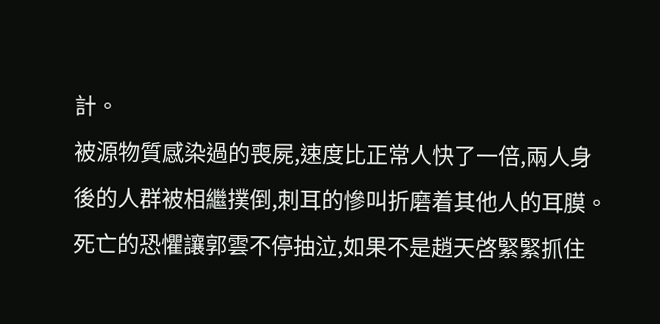計。
被源物質感染過的喪屍,速度比正常人快了一倍,兩人身後的人群被相繼撲倒,刺耳的慘叫折磨着其他人的耳膜。
死亡的恐懼讓郭雲不停抽泣,如果不是趙天啓緊緊抓住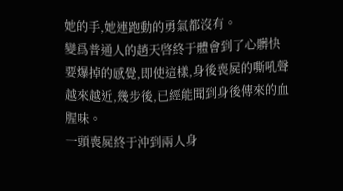她的手,她連跑動的勇氣都沒有。
變爲普通人的趙天啓終于體會到了心髒快要爆掉的感覺,即使這樣,身後喪屍的嘶吼聲越來越近,幾步後,已經能聞到身後傳來的血腥味。
一頭喪屍終于沖到兩人身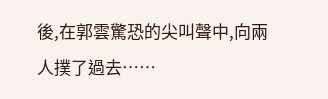後,在郭雲驚恐的尖叫聲中,向兩人撲了過去……